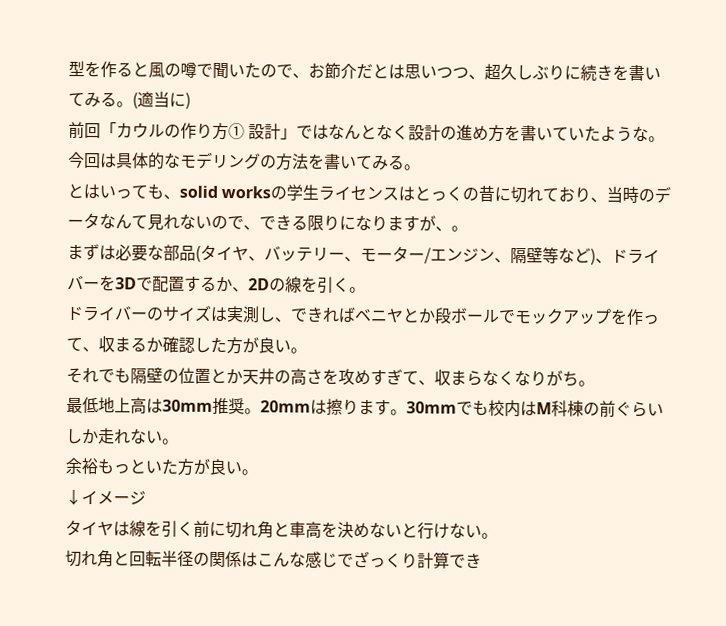型を作ると風の噂で聞いたので、お節介だとは思いつつ、超久しぶりに続きを書いてみる。(適当に)
前回「カウルの作り方① 設計」ではなんとなく設計の進め方を書いていたような。
今回は具体的なモデリングの方法を書いてみる。
とはいっても、solid worksの学生ライセンスはとっくの昔に切れており、当時のデータなんて見れないので、できる限りになりますが、。
まずは必要な部品(タイヤ、バッテリー、モーター/エンジン、隔壁等など)、ドライバーを3Dで配置するか、2Dの線を引く。
ドライバーのサイズは実測し、できればベニヤとか段ボールでモックアップを作って、収まるか確認した方が良い。
それでも隔壁の位置とか天井の高さを攻めすぎて、収まらなくなりがち。
最低地上高は30mm推奨。20mmは擦ります。30mmでも校内はM科棟の前ぐらいしか走れない。
余裕もっといた方が良い。
↓イメージ
タイヤは線を引く前に切れ角と車高を決めないと行けない。
切れ角と回転半径の関係はこんな感じでざっくり計算でき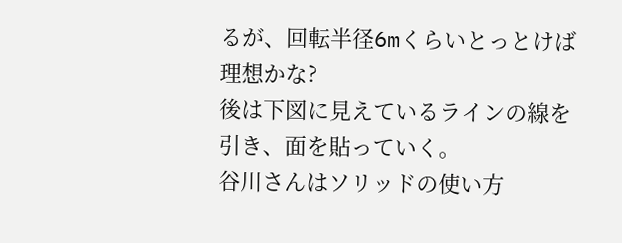るが、回転半径6mくらいとっとけば理想かな?
後は下図に見えているラインの線を引き、面を貼っていく。
谷川さんはソリッドの使い方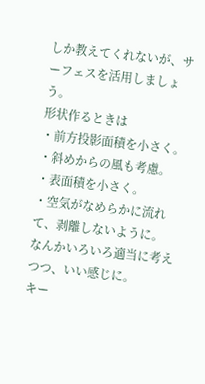しか教えてくれないが、サーフェスを活用しましょう。
形状作るときは
・前方投影面積を小さく。
・斜めからの風も考慮。
・表面積を小さく。
・空気がなめらかに流れて、剥離しないように。
なんかいろいろ適当に考えつつ、いい感じに。
キー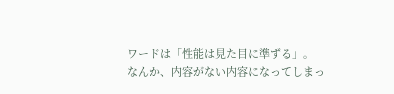ワードは「性能は見た目に準ずる」。
なんか、内容がない内容になってしまっ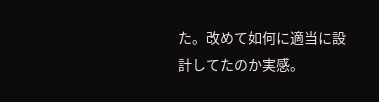た。改めて如何に適当に設計してたのか実感。